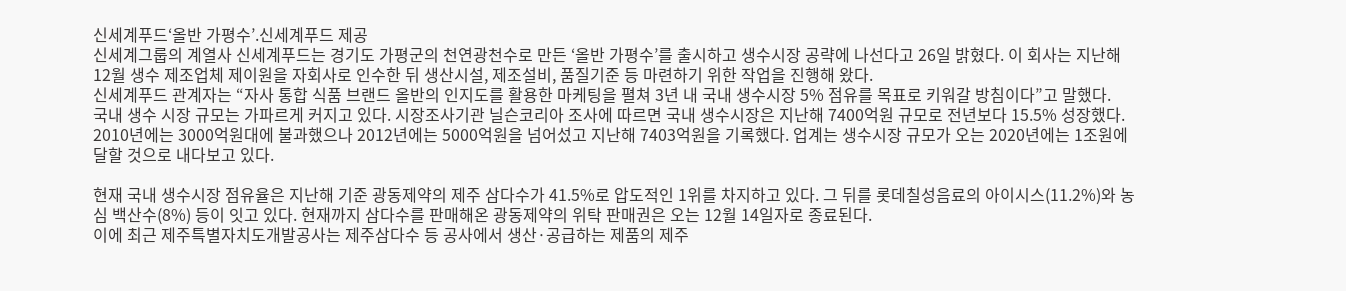신세계푸드‘올반 가평수’.신세계푸드 제공
신세계그룹의 계열사 신세계푸드는 경기도 가평군의 천연광천수로 만든 ‘올반 가평수’를 출시하고 생수시장 공략에 나선다고 26일 밝혔다. 이 회사는 지난해 12월 생수 제조업체 제이원을 자회사로 인수한 뒤 생산시설, 제조설비, 품질기준 등 마련하기 위한 작업을 진행해 왔다.
신세계푸드 관계자는 “자사 통합 식품 브랜드 올반의 인지도를 활용한 마케팅을 펼쳐 3년 내 국내 생수시장 5% 점유를 목표로 키워갈 방침이다”고 말했다.
국내 생수 시장 규모는 가파르게 커지고 있다. 시장조사기관 닐슨코리아 조사에 따르면 국내 생수시장은 지난해 7400억원 규모로 전년보다 15.5% 성장했다. 2010년에는 3000억원대에 불과했으나 2012년에는 5000억원을 넘어섰고 지난해 7403억원을 기록했다. 업계는 생수시장 규모가 오는 2020년에는 1조원에 달할 것으로 내다보고 있다.

현재 국내 생수시장 점유율은 지난해 기준 광동제약의 제주 삼다수가 41.5%로 압도적인 1위를 차지하고 있다. 그 뒤를 롯데칠성음료의 아이시스(11.2%)와 농심 백산수(8%) 등이 잇고 있다. 현재까지 삼다수를 판매해온 광동제약의 위탁 판매권은 오는 12월 14일자로 종료된다.
이에 최근 제주특별자치도개발공사는 제주삼다수 등 공사에서 생산·공급하는 제품의 제주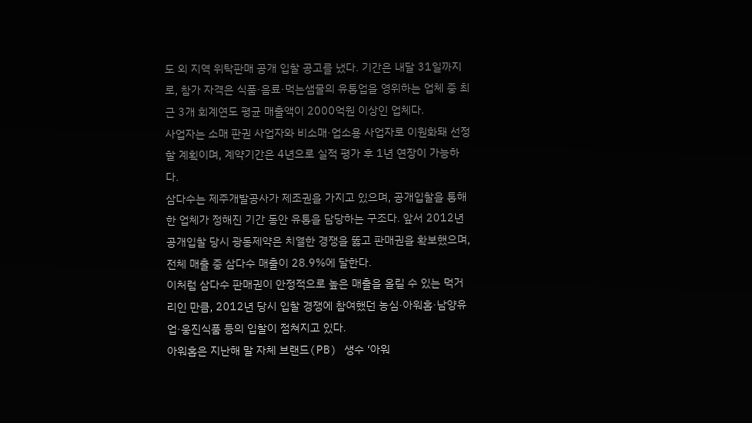도 외 지역 위탁판매 공개 입찰 공고를 냈다. 기간은 내달 31일까지로, 참가 자격은 식품·음료·먹는샘물의 유통업을 영위하는 업체 중 최근 3개 회계연도 평균 매출액이 2000억원 이상인 업체다.
사업자는 소매 판권 사업자와 비소매·업소용 사업자로 이원화돼 선정할 계획이며, 계약기간은 4년으로 실적 평가 후 1년 연장이 가능하다.
삼다수는 제주개발공사가 제조권을 가지고 있으며, 공개입찰을 통해 한 업체가 정해진 기간 동안 유통을 담당하는 구조다. 앞서 2012년 공개입찰 당시 광동제약은 치열한 경쟁을 뚫고 판매권을 확보했으며, 전체 매출 중 삼다수 매출이 28.9%에 달한다.
이처럼 삼다수 판매권이 안정적으로 높은 매출을 올릴 수 있는 먹거리인 만큼, 2012년 당시 입찰 경쟁에 참여했던 농심·아워홈·남양유업·웅진식품 등의 입찰이 점쳐지고 있다.
아워홈은 지난해 말 자체 브랜드(PB) 생수 ‘아워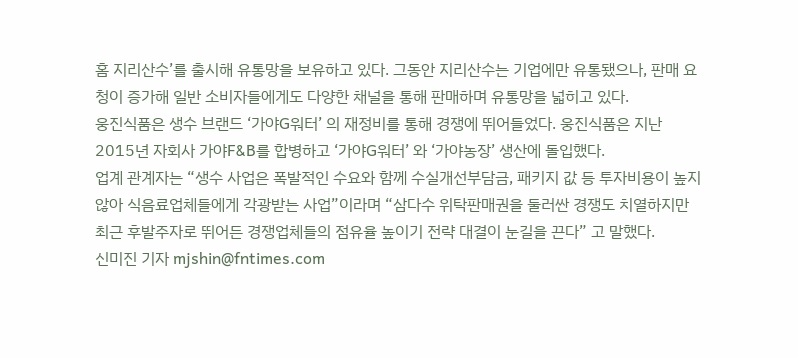홈 지리산수’를 출시해 유통망을 보유하고 있다. 그동안 지리산수는 기업에만 유통됐으나, 판매 요청이 증가해 일반 소비자들에게도 다양한 채널을 통해 판매하며 유통망을 넓히고 있다.
웅진식품은 생수 브랜드 ‘가야G워터’ 의 재정비를 통해 경쟁에 뛰어들었다. 웅진식품은 지난 2015년 자회사 가야F&B를 합병하고 ‘가야G워터’ 와 ‘가야농장’ 생산에 돌입했다.
업계 관계자는 “생수 사업은 폭발적인 수요와 함께 수실개선부담금, 패키지 값 등 투자비용이 높지 않아 식음료업체들에게 각광받는 사업”이라며 “삼다수 위탁판매권을 둘러싼 경쟁도 치열하지만 최근 후발주자로 뛰어든 경쟁업체들의 점유율 높이기 전략 대결이 눈길을 끈다” 고 말했다.
신미진 기자 mjshin@fntimes.com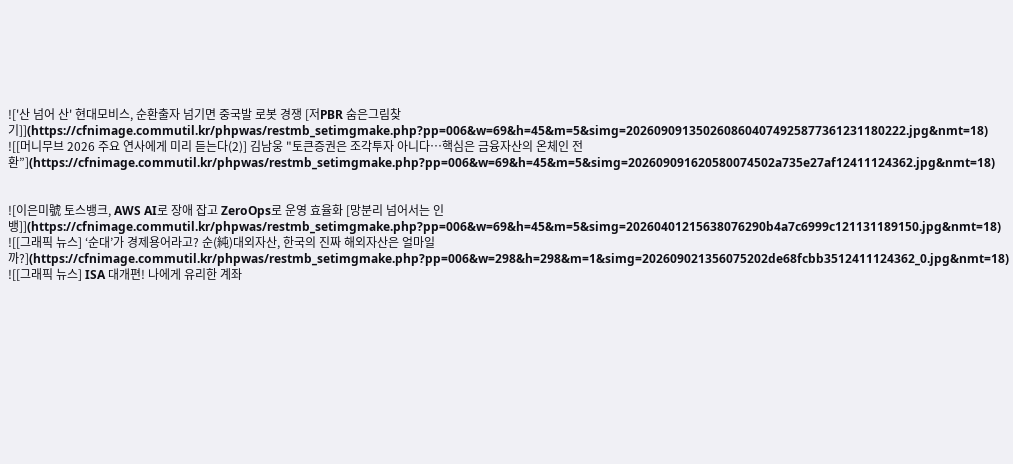!['산 넘어 산' 현대모비스, 순환출자 넘기면 중국발 로봇 경쟁 [저PBR 숨은그림찾기]](https://cfnimage.commutil.kr/phpwas/restmb_setimgmake.php?pp=006&w=69&h=45&m=5&simg=2026090913502608604074925877361231180222.jpg&nmt=18)
![[머니무브 2026 주요 연사에게 미리 듣는다(2)] 김남웅 "토큰증권은 조각투자 아니다…핵심은 금융자산의 온체인 전환”](https://cfnimage.commutil.kr/phpwas/restmb_setimgmake.php?pp=006&w=69&h=45&m=5&simg=202609091620580074502a735e27af12411124362.jpg&nmt=18)


![이은미號 토스뱅크, AWS AI로 장애 잡고 ZeroOps로 운영 효율화 [망분리 넘어서는 인뱅]](https://cfnimage.commutil.kr/phpwas/restmb_setimgmake.php?pp=006&w=69&h=45&m=5&simg=20260401215638076290b4a7c6999c121131189150.jpg&nmt=18)
![[그래픽 뉴스] ‘순대’가 경제용어라고? 순(純)대외자산, 한국의 진짜 해외자산은 얼마일까?](https://cfnimage.commutil.kr/phpwas/restmb_setimgmake.php?pp=006&w=298&h=298&m=1&simg=202609021356075202de68fcbb3512411124362_0.jpg&nmt=18)
![[그래픽 뉴스] ISA 대개편! 나에게 유리한 계좌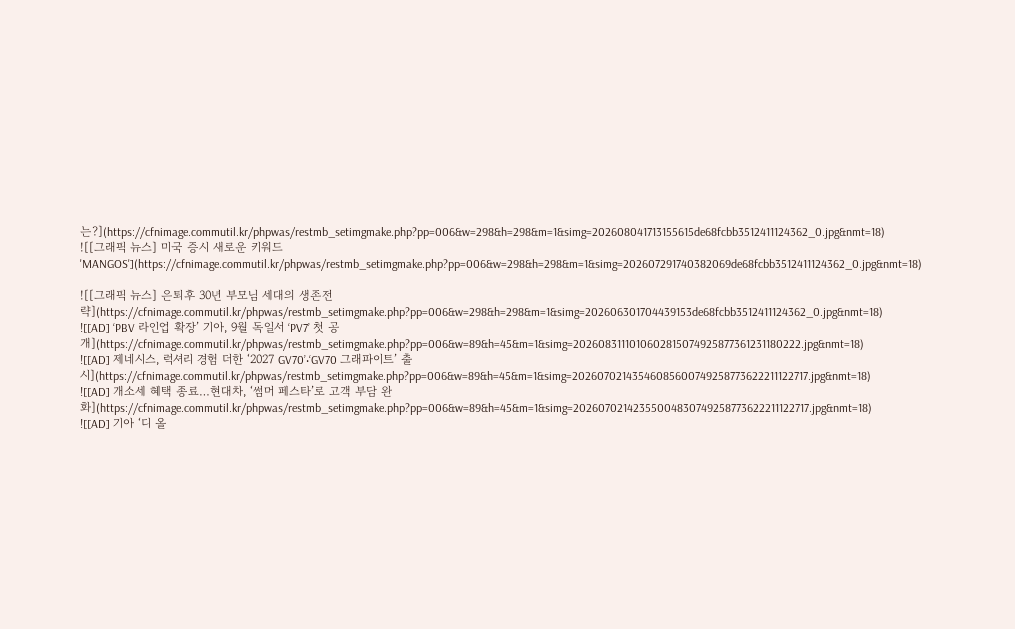는?](https://cfnimage.commutil.kr/phpwas/restmb_setimgmake.php?pp=006&w=298&h=298&m=1&simg=202608041713155615de68fcbb3512411124362_0.jpg&nmt=18)
![[그래픽 뉴스] 미국 증시 새로운 키워드 'MANGOS'](https://cfnimage.commutil.kr/phpwas/restmb_setimgmake.php?pp=006&w=298&h=298&m=1&simg=202607291740382069de68fcbb3512411124362_0.jpg&nmt=18)

![[그래픽 뉴스] 은퇴후 30년 부모님 세대의 생존전략](https://cfnimage.commutil.kr/phpwas/restmb_setimgmake.php?pp=006&w=298&h=298&m=1&simg=202606301704439153de68fcbb3512411124362_0.jpg&nmt=18)
![[AD] ‘PBV 라인업 확장’ 기아, 9월 독일서 ‘PV7’ 첫 공개](https://cfnimage.commutil.kr/phpwas/restmb_setimgmake.php?pp=006&w=89&h=45&m=1&simg=2026083111010602815074925877361231180222.jpg&nmt=18)
![[AD] 제네시스, 럭셔리 경험 더한 ‘2027 GV70’‧‘GV70 그래파이트’ 출시](https://cfnimage.commutil.kr/phpwas/restmb_setimgmake.php?pp=006&w=89&h=45&m=1&simg=20260702143546085600749258773622211122717.jpg&nmt=18)
![[AD] 개소세 혜택 종료…현대차, ‘썸머 페스타’로 고객 부담 완화](https://cfnimage.commutil.kr/phpwas/restmb_setimgmake.php?pp=006&w=89&h=45&m=1&simg=20260702142355004830749258773622211122717.jpg&nmt=18)
![[AD] 기아 ‘디 올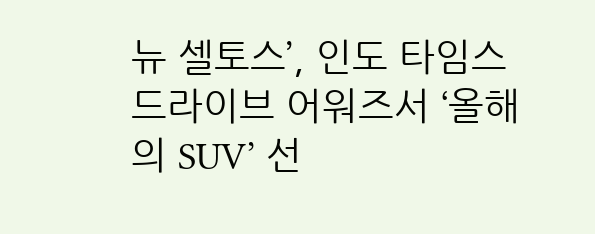뉴 셀토스’, 인도 타임스 드라이브 어워즈서 ‘올해의 SUV’ 선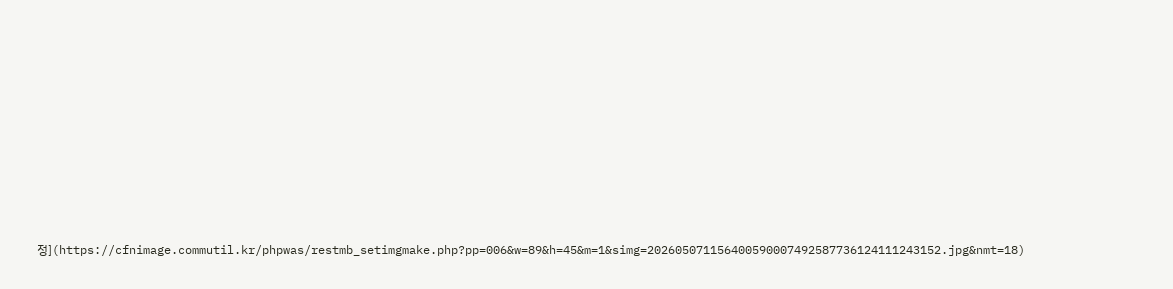정](https://cfnimage.commutil.kr/phpwas/restmb_setimgmake.php?pp=006&w=89&h=45&m=1&simg=202605071156400590007492587736124111243152.jpg&nmt=18)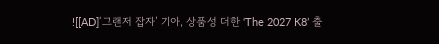![[AD]‘그랜저 잡자’ 기아, 상품성 더한 ‘The 2027 K8’ 출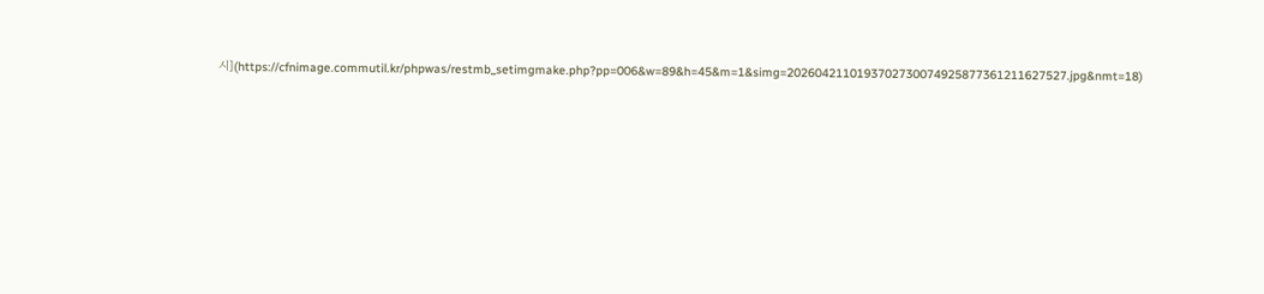시](https://cfnimage.commutil.kr/phpwas/restmb_setimgmake.php?pp=006&w=89&h=45&m=1&simg=2026042110193702730074925877361211627527.jpg&nmt=18)